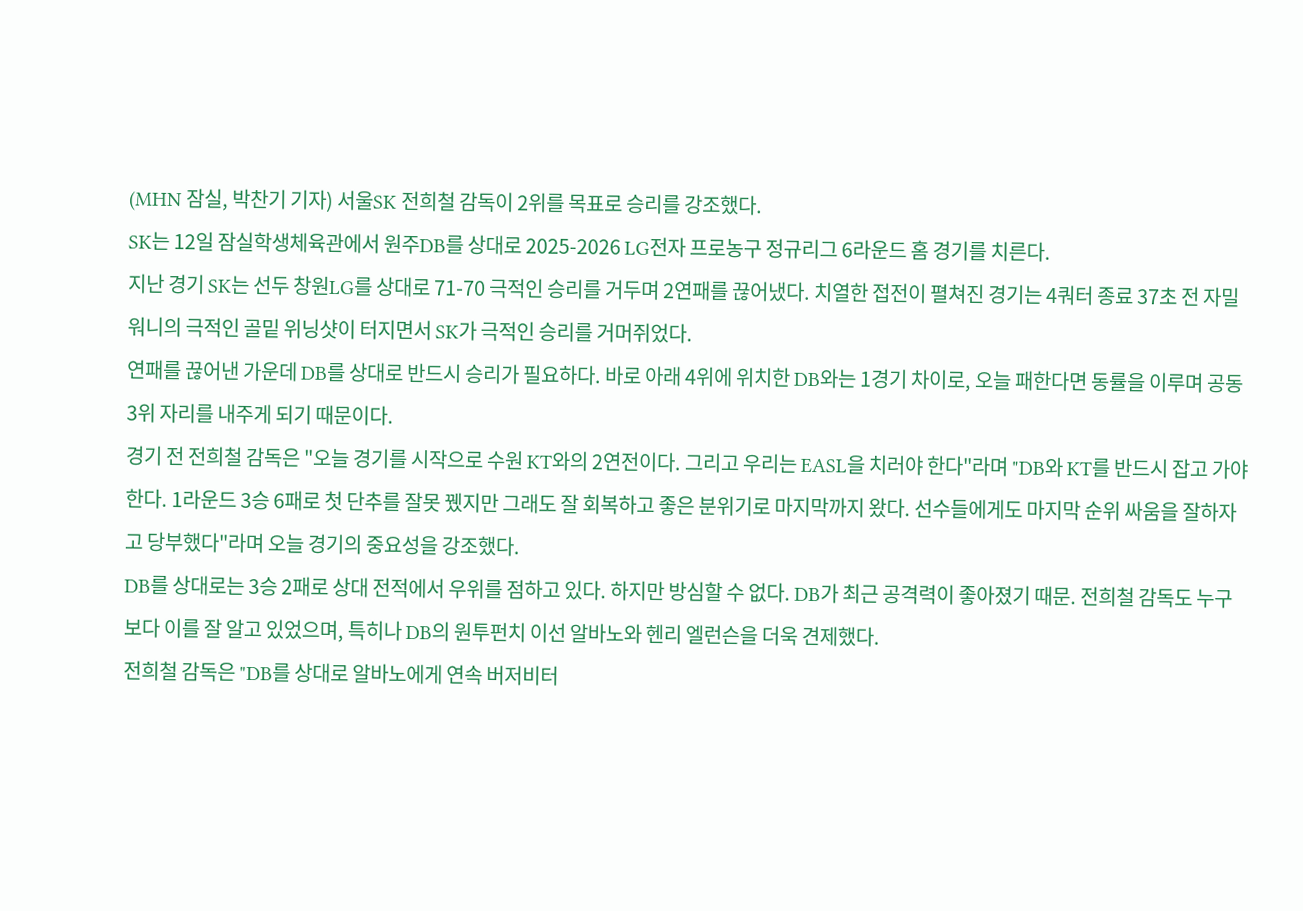(MHN 잠실, 박찬기 기자) 서울SK 전희철 감독이 2위를 목표로 승리를 강조했다.
SK는 12일 잠실학생체육관에서 원주DB를 상대로 2025-2026 LG전자 프로농구 정규리그 6라운드 홈 경기를 치른다.
지난 경기 SK는 선두 창원LG를 상대로 71-70 극적인 승리를 거두며 2연패를 끊어냈다. 치열한 접전이 펼쳐진 경기는 4쿼터 종료 37초 전 자밀 워니의 극적인 골밑 위닝샷이 터지면서 SK가 극적인 승리를 거머쥐었다.
연패를 끊어낸 가운데 DB를 상대로 반드시 승리가 필요하다. 바로 아래 4위에 위치한 DB와는 1경기 차이로, 오늘 패한다면 동률을 이루며 공동 3위 자리를 내주게 되기 때문이다.
경기 전 전희철 감독은 "오늘 경기를 시작으로 수원 KT와의 2연전이다. 그리고 우리는 EASL을 치러야 한다"라며 "DB와 KT를 반드시 잡고 가야 한다. 1라운드 3승 6패로 첫 단추를 잘못 뀄지만 그래도 잘 회복하고 좋은 분위기로 마지막까지 왔다. 선수들에게도 마지막 순위 싸움을 잘하자고 당부했다"라며 오늘 경기의 중요성을 강조했다.
DB를 상대로는 3승 2패로 상대 전적에서 우위를 점하고 있다. 하지만 방심할 수 없다. DB가 최근 공격력이 좋아졌기 때문. 전희철 감독도 누구보다 이를 잘 알고 있었으며, 특히나 DB의 원투펀치 이선 알바노와 헨리 엘런슨을 더욱 견제했다.
전희철 감독은 "DB를 상대로 알바노에게 연속 버저비터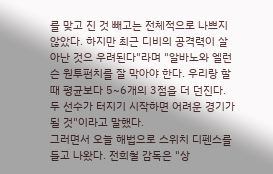를 맞고 진 것 빼고는 전체적으로 나쁘지 않았다. 하지만 최근 디비의 공격력이 살아난 것으 우려된다"라며 "알바노와 엘런슨 원투펀치를 잘 막아야 한다. 우리랑 할 때 평균보다 5~6개의 3점을 더 던진다. 두 선수가 터지기 시작하면 어려운 경기가 될 것"이라고 말했다.
그러면서 오늘 해법으로 스위치 디펜스를 들고 나왔다. 전희철 감독은 "상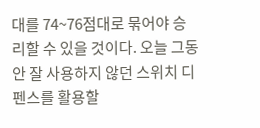대를 74~76점대로 묶어야 승리할 수 있을 것이다. 오늘 그동안 잘 사용하지 않던 스위치 디펜스를 활용할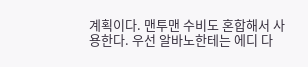계획이다. 맨투맨 수비도 혼합해서 사용한다. 우선 알바노한테는 에디 다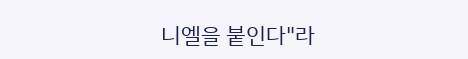니엘을 붙인다"라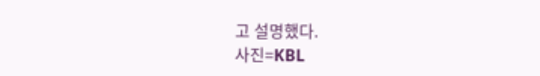고 설명했다.
사진=KBL